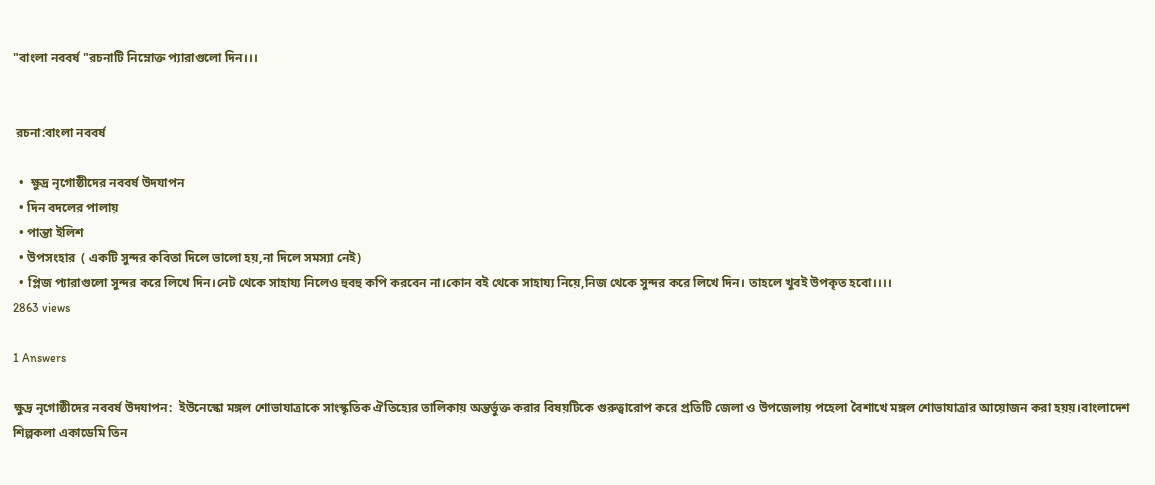"বাংলা নববর্ষ "রচনাটি নিম্নোক্ত প্যারাগুলো দিন।।।


 রচনা:বাংলা নববর্ষ

  •  ক্ষুদ্র নৃগোষ্ঠীদের নববর্ষ উদযাপন
  • দিন বদলের পালায়
  • পান্তা ইলিশ
  • উপসংহার  ( একটি সুন্দর কবিতা দিলে ভালো হয়,না দিলে সমস্যা নেই)
  • প্লিজ প্যারাগুলো সুন্দর করে লিখে দিন।নেট থেকে সাহায্য নিলেও হুবহু কপি করবেন না।কোন বই থেকে সাহায্য নিয়ে,নিজ থেকে সুন্দর করে লিখে দিন। তাহলে খুবই উপকৃত হবো।।।।
2863 views

1 Answers

ক্ষুদ্র নৃগোষ্ঠীদের নববর্ষ উদযাপন:  ইউনেস্কো মঙ্গল শোভাযাত্রাকে সাংস্কৃতিক ঐতিহ্যের তালিকায় অন্তর্ভুক্ত করার বিষয়টিকে গুরুত্বারোপ করে প্রতিটি জেলা ও উপজেলায় পহেলা বৈশাখে মঙ্গল শোভাযাত্রার আয়োজন করা হয়য়।বাংলাদেশ শিল্পকলা একাডেমি তিন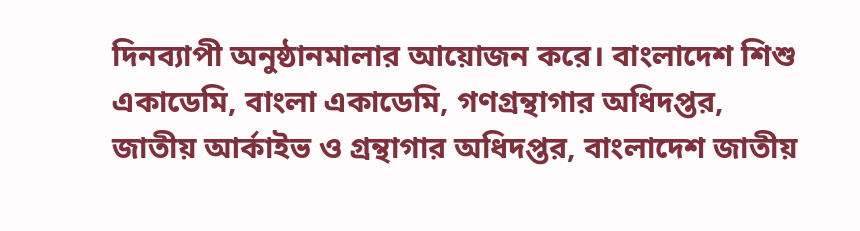দিনব্যাপী অনুষ্ঠানমালার আয়োজন করে। বাংলাদেশ শিশু একাডেমি, বাংলা একাডেমি, গণগ্রন্থাগার অধিদপ্তর, জাতীয় আর্কাইভ ও গ্রন্থাগার অধিদপ্তর, বাংলাদেশ জাতীয়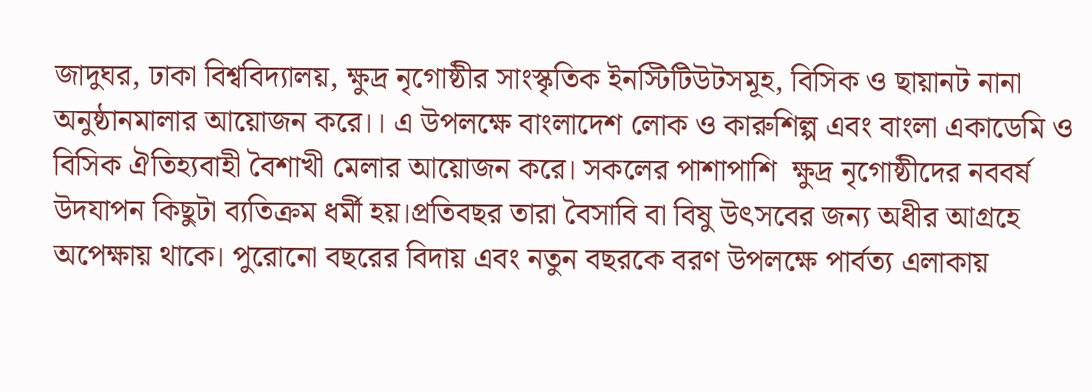জাদুঘর, ঢাকা বিশ্ববিদ্যালয়, ক্ষুদ্র নৃগোষ্ঠীর সাংস্কৃতিক ইনস্টিটিউটসমূহ, বিসিক ও ছায়ানট নানা অনুষ্ঠানমালার আয়োজন করে।। এ উপলক্ষে বাংলাদেশ লোক ও কারুশিল্প এবং বাংলা একাডেমি ও বিসিক ঐতিহ্যবাহী বৈশাখী মেলার আয়োজন করে। সকলের পাশাপাশি  ক্ষুদ্র নৃগোষ্ঠীদের নববর্ষ উদযাপন কিছুটা ব্যতিক্রম ধর্মী হয়।প্রতিবছর তারা বৈসাবি বা বিষু উৎসবের জন্য অধীর আগ্রহে অপেক্ষায় থাকে। পুরোনো বছরের বিদায় এবং নতুন বছরকে বরণ উপলক্ষে পার্বত্য এলাকায়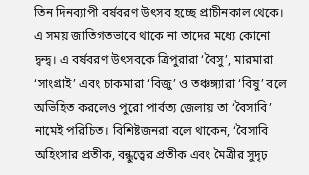তিন দিনব্যাপী বর্ষবরণ উৎসব হচ্ছে প্রাচীনকাল থেকে। এ সময় জাতিগতভাবে থাকে না তাদের মধ্যে কোনো দ্বন্দ্ব। এ বর্ষবরণ উৎসবকে ত্রিপুরারা ‘বৈসু’, মারমারা ‘সাংগ্রাই’ এবং চাকমারা ‘বিজু’ ও তঞ্চঙ্গ্যারা ‘বিষু’ বলে অভিহিত করলেও পুরো পার্বত্য জেলায় তা ‘বৈসাবি’ নামেই পরিচিত। বিশিষ্টজনরা বলে থাকেন, ‘বৈসাবি অহিংসার প্রতীক, বন্ধুত্বের প্রতীক এবং মৈত্রীর সুদৃঢ়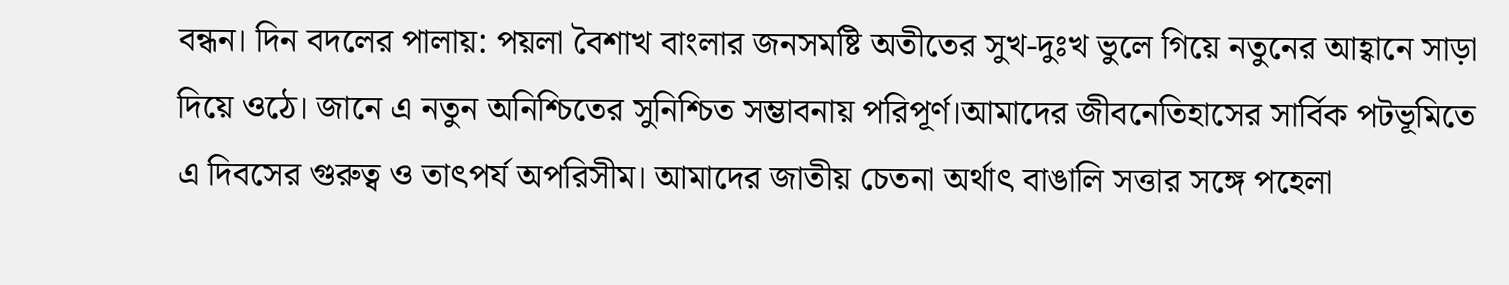বন্ধন। দিন বদলের পালায়: পয়লা বৈশাখ বাংলার জনসমষ্টি অতীতের সুখ-দুঃখ ভুলে গিয়ে নতুনের আহ্বানে সাড়া দিয়ে ওঠে। জানে এ নতুন অনিশ্চিতের সুনিশ্চিত সম্ভাবনায় পরিপূর্ণ।আমাদের জীবনেতিহাসের সার্বিক পটভূমিতে এ দিবসের গুরুত্ব ও তাৎপর্য অপরিসীম। আমাদের জাতীয় চেতনা অর্থাৎ বাঙালি সত্তার সঙ্গে পহেলা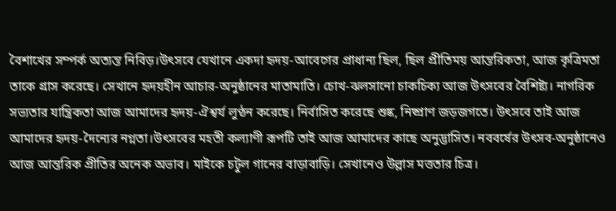বৈশাখের সম্পর্ক অত্যন্ত নিবিড়।উৎসবে যেখানে একদা হৃদয়-আবেগের প্রাধান্য ছিল, ছিল প্রীতিময় আন্তরিকতা, আজ কৃত্রিমতা তাকে গ্রাস করেছে। সেখানে হৃদয়হীন আচার-অনুষ্ঠানের মাতামাতি। চোখ-ঝলসানো চাকচিক্য আজ উৎসবের বৈশিষ্ট্য। নাগরিক সভ্যতার যান্ত্রিকতা আজ আমাদের হৃদয়-ঐশ্বর্য লুণ্ঠন করেছে। নির্বাসিত করেছে শুষ্ক, নিষ্প্রাণ জড়জগতে। উৎসবে তাই আজ আমাদের হৃদয়-দৈন্যের নগ্নতা।উৎসবের মহতী কল্যাণী রূপটি তাই আজ আমাদের কাছে অনুদ্ভাসিত। নববর্ষের উৎসব-অনুষ্ঠানেও আজ আন্তরিক প্রীতির অনেক অভাব। মাইকে চটুল গানের বাড়াবাড়ি। সেখানেও উল্লাস মত্ততার চিত্র।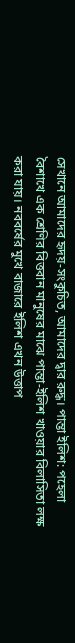সেখানে আমাদের হৃদয়-সংকুচিত, আমাদের দ্বার রুদ্ধ। পান্তা ইলিশ: পহেলা বৈশাখে এক শ্রেণির বিত্তবান মানুষের মাঝে পান্তা-ইলিশ খাওয়ার বিলাসিতা লক্ষ করা যায়। নববর্ষের মুখে বাজারে ইলিশ এখন উত্তাপ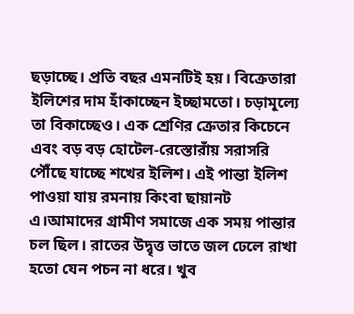ছড়াচ্ছে। প্রতি বছর এমনটিই হয়। বিক্রেতারা ইলিশের দাম হাঁকাচ্ছেন ইচ্ছামতো। চড়ামূল্যে তা বিকাচ্ছেও। এক শ্রেণির ক্রেতার কিচেনে এবং বড় বড় হোটেল-রেস্তোরাঁয় সরাসরি পৌঁছে যাচ্ছে শখের ইলিশ। এই পান্তা ইলিশ পাওয়া যায় রমনায় কিংবা ছায়ানট এ।আমাদের গ্রামীণ সমাজে এক সময় পান্তার চল ছিল। রাতের উদ্বৃত্ত ভাতে জল ঢেলে রাখা হতো যেন পচন না ধরে। খুব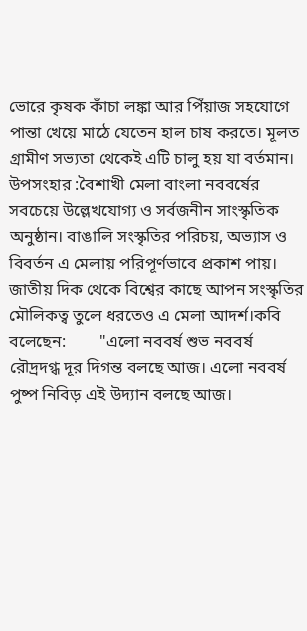ভোরে কৃষক কাঁচা লঙ্কা আর পিঁয়াজ সহযোগে পান্তা খেয়ে মাঠে যেতেন হাল চাষ করতে। মূলত গ্রামীণ সভ্যতা থেকেই এটি চালু হয় যা বর্তমান। উপসংহার :বৈশাখী মেলা বাংলা নববর্ষের সবচেয়ে উল্লেখযোগ্য ও সর্বজনীন সাংস্কৃতিক অনুষ্ঠান। বাঙালি সংস্কৃতির পরিচয়, অভ্যাস ও বিবর্তন এ মেলায় পরিপূর্ণভাবে প্রকাশ পায়। জাতীয় দিক থেকে বিশ্বের কাছে আপন সংস্কৃতির মৌলিকত্ব তুলে ধরতেও এ মেলা আদর্শ।কবি বলেছেন:        "এলো নববর্ষ শুভ নববর্ষ রৌদ্রদগ্ধ দূর দিগন্ত বলছে আজ। এলো নববর্ষ পুষ্প নিবিড় এই উদ্যান বলছে আজ।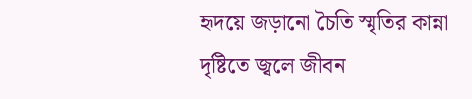হৃদয়ে জড়ানো চৈতি স্মৃতির কান্না দৃষ্টিতে জ্বলে জীবন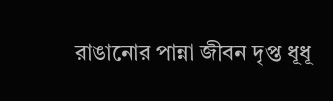রাঙানোর পান্না জীবন দৃপ্ত ধূধূ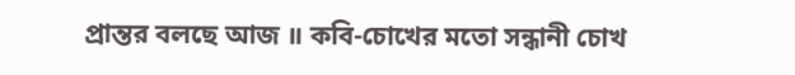প্রান্তর বলছে আজ ॥ কবি-চোখের মতো সন্ধানী চোখ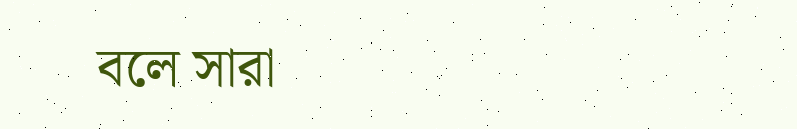বলে সারা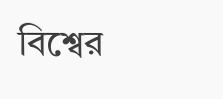বিশ্বের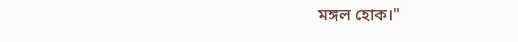মঙ্গল হোক।"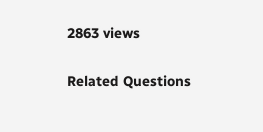2863 views

Related Questions